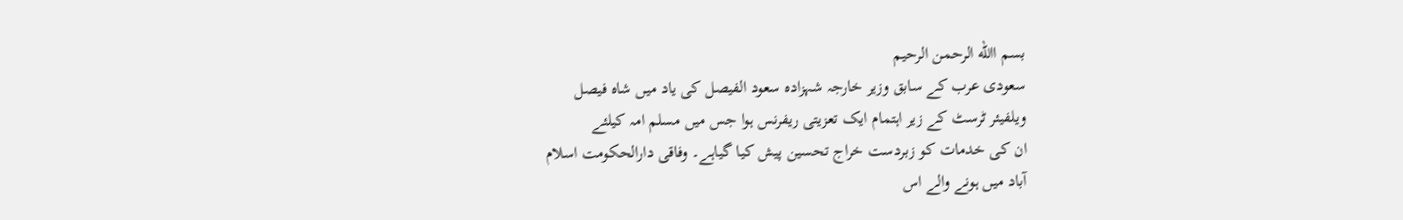بسم االله الرحمن الرحیم
سعودی عرب کے سابق وزیر خارجہ شہزادہ سعود الفیصل کی یاد میں شاہ فیصل
ویلفیئر ٹرسٹ کے زیر اہتمام ایک تعزیتی ریفرنس ہوا جس میں مسلم امہ کیلئے
ان کی خدمات کو زبردست خراج تحسین پیش کیا گیاہے۔ وفاقی دارالحکومت اسلام
آباد میں ہونے والے اس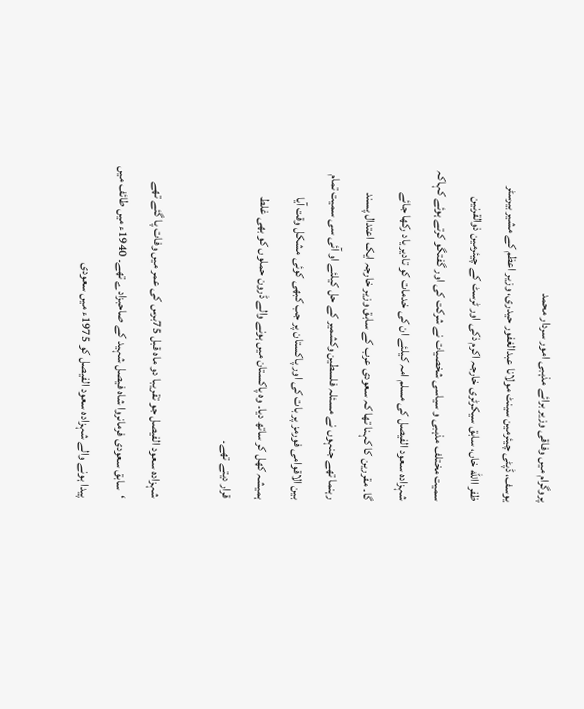پروگرام میں وفاقی وزیر برائے مذہبی امور سردار محمد
یوسف، ڈپٹی چیئرمین سینٹ مولانا عبدالغفور حیدری، وزیر اعظم کے مشیر بیرسٹر
ظفر االله خاں، سابق سیکرٹری خارجہ اکرم ذکی اور ٹرسٹ کے چیئرمین ذوالقرنین
سمیت مختلف مذہبی و سیاسی شخصیات نے شرکت کی اور گفتگو کرتے ہوئے کہاکہ
شہزادہ سعود الفیصل کی مسلم امہ کیلئے ان کی خدمات کو تادیر یاد رکھا جائے
گا۔ مقررین کا کہنا تھا کہ سعودی عرب کے سابق وزیر خارجہ ایک اعتدال پسند
رہنما تھے جنہوں نے مسئلہ فلسطین وکشمیر کے حل کیلئے او آئی سی سمیت تمام
بین الاقوامی فورمز پر بات کی اور پاکستان پر جب کبھی کوئی مشکل وقت آیا
ہمیشہ کھل کر ساتھ دیا۔ وہ پاکستان میں ہونے والے ڈرون حملوں کو بھی غلط
قرار دیتے تھے۔

شہزادہ سعود الفیصل جو تقریبا دو ماہ قبل 75برس کی عمر میں وفات پا گئے تھے
‘سابق سعودی فرمانروا شاہ فیصل شہید کے صاحبزادے تھے۔ 1940ء میں طائف میں
پیدا ہونے والے شہزادہ سعود الفیصل کو 1975ء میں سعودی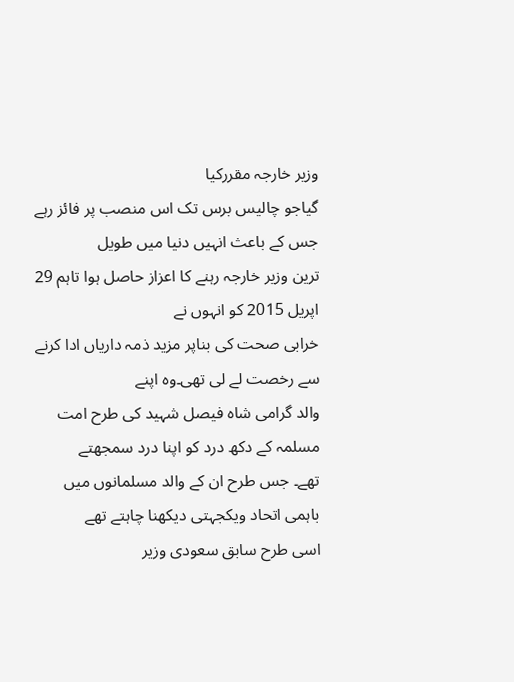وزیر خارجہ مقررکیا
گیاجو چالیس برس تک اس منصب پر فائز رہے جس کے باعث انہیں دنیا میں طویل
ترین وزیر خارجہ رہنے کا اعزاز حاصل ہوا تاہم 29 اپریل 2015 کو انہوں نے
خرابی صحت کی بناپر مزید ذمہ داریاں ادا کرنے سے رخصت لے لی تھی۔وہ اپنے
والد گرامی شاہ فیصل شہید کی طرح امت مسلمہ کے دکھ درد کو اپنا درد سمجھتے
تھے۔ جس طرح ان کے والد مسلمانوں میں باہمی اتحاد ویکجہتی دیکھنا چاہتے تھے
اسی طرح سابق سعودی وزیر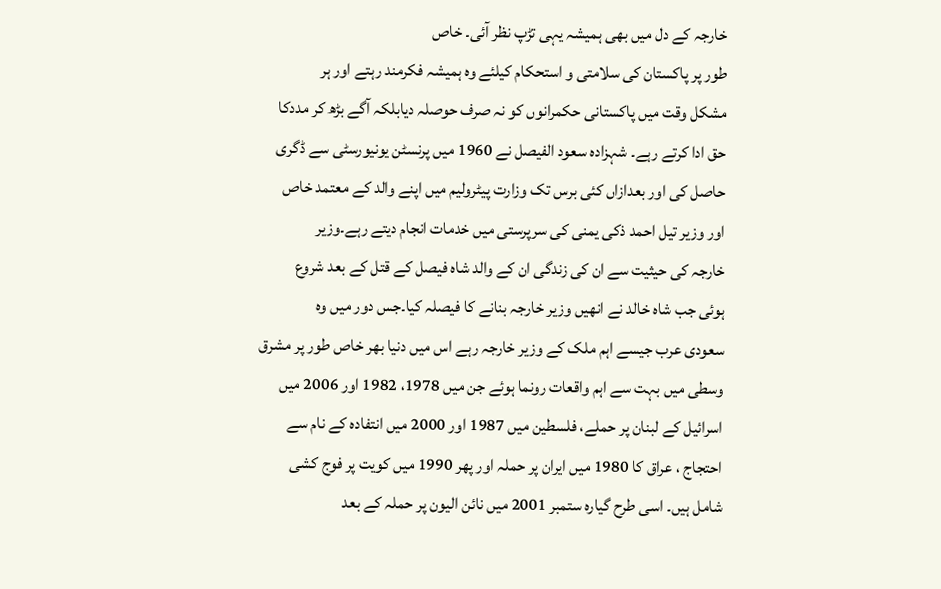خارجہ کے دل میں بھی ہمیشہ یہی تڑپ نظر آئی۔ خاص
طور پر پاکستان کی سلامتی و استحکام کیلئے وہ ہمیشہ فکرمند رہتے اور ہر
مشکل وقت میں پاکستانی حکمرانوں کو نہ صرف حوصلہ دیابلکہ آگے بڑھ کر مددکا
حق ادا کرتے رہے۔ شہزادہ سعود الفیصل نے 1960 میں پرنسٹن یونیورسٹی سے ڈگری
حاصل کی اور بعدازاں کئی برس تک وزارت پیٹرولیم میں اپنے والد کے معتمد خاص
اور وزیر تیل احمد ذکی یمنی کی سرپرستی میں خدمات انجام دیتے رہے۔وزیر
خارجہ کی حیثیت سے ان کی زندگی ان کے والد شاہ فیصل کے قتل کے بعد شروع
ہوئی جب شاہ خالد نے انھیں وزیر خارجہ بنانے کا فیصلہ کیا۔جس دور میں وہ
سعودی عرب جیسے اہم ملک کے وزیر خارجہ رہے اس میں دنیا بھر خاص طور پر مشرق
وسطی میں بہت سے اہم واقعات رونما ہوئے جن میں 1978، 1982 اور 2006 میں
اسرائیل کے لبنان پر حملے، فلسطین میں 1987 اور 2000 میں انتفادہ کے نام سے
احتجاج ، عراق کا 1980 میں ایران پر حملہ اور پھر 1990 میں کویت پر فوج کشی
شامل ہیں۔ اسی طرح گیارہ ستمبر 2001 میں نائن الیون پر حملہ کے بعد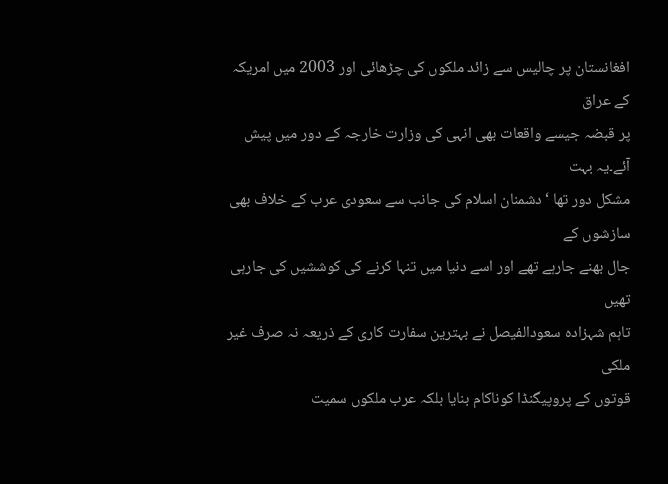افغانستان پر چالیس سے زائد ملکوں کی چڑھائی اور 2003 میں امریکہ کے عراق
پر قبضہ جیسے واقعات بھی انہی کی وزارت خارجہ کے دور میں پیش آئے۔یہ بہت
مشکل دور تھا ‘دشمنان اسلام کی جانب سے سعودی عرب کے خلاف بھی سازشوں کے
جال بھنے جارہے تھے اور اسے دنیا میں تنہا کرنے کی کوششیں کی جارہی تھیں
تاہم شہزادہ سعودالفیصل نے بہترین سفارت کاری کے ذریعہ نہ صرف غیر ملکی
قوتوں کے پروپیگنڈا کوناکام بنایا بلکہ عرب ملکوں سمیت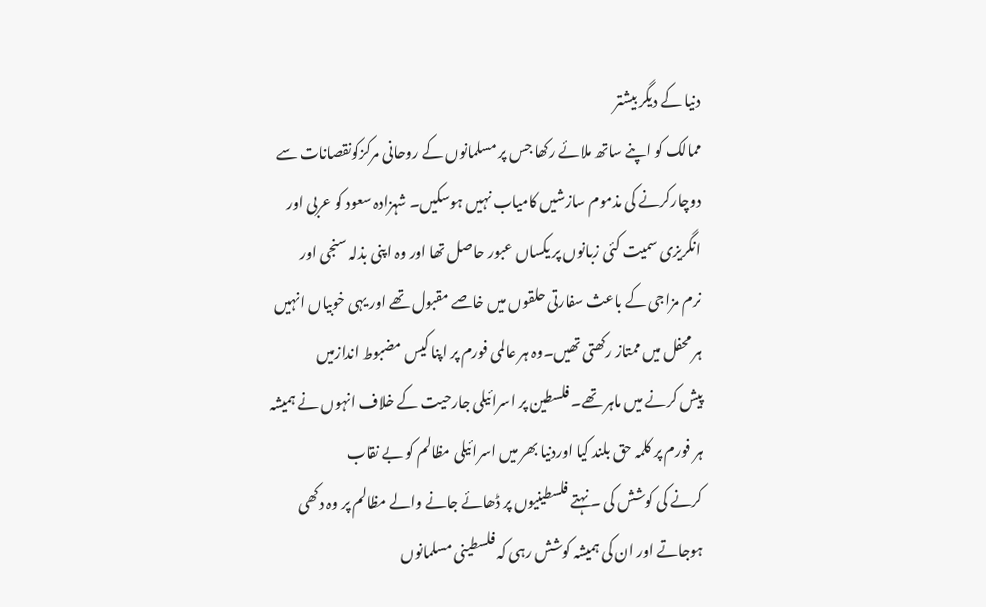دنیا کے دیگر بیشتر
ممالک کو اپنے ساتھ ملائے رکھا جس پر مسلمانوں کے روحانی مرکزکونقصانات سے
دوچارکرنے کی مذموم سازشیں کامیاب نہیں ہوسکیں۔ شہزادہ سعود کو عربی اور
انگریزی سمیت کئی زبانوں پر یکساں عبور حاصل تھا اور وہ اپنی بذلہ سنجی اور
نرم مزاجی کے باعث سفارتی حلقوں میں خاصے مقبول تھے اور یہی خوبیاں انہیں
ہر محفل میں ممتاز رکھتی تھیں۔وہ ہر عالمی فورم پر اپنا کیس مضبوط اندازمیں
پیش کرنے میں ماہر تھے۔ فلسطین پر اسرائیلی جارحیت کے خلاف انہوں نے ہمیشہ
ہر فورم پر کلمہ حق بلند کیا اوردنیا بھر میں اسرائیلی مظالم کو بے نقاب
کرنے کی کوشش کی ۔ نہتے فلسطینیوں پر ڈھائے جانے والے مظالم پر وہ دکھی
ہوجاتے اور ان کی ہمیشہ کوشش رہی کہ فلسطینی مسلمانوں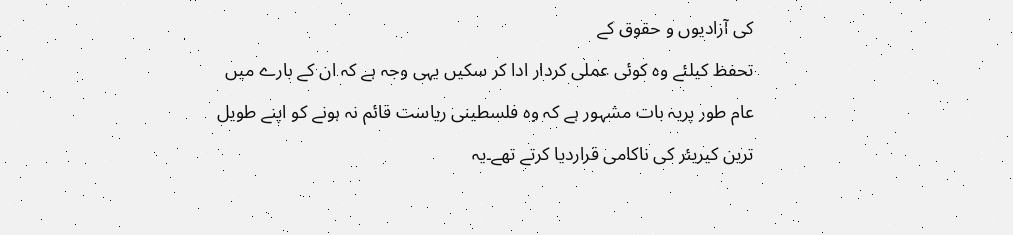کی آزادیوں و حقوق کے
تحفظ کیلئے وہ کوئی عملی کردار ادا کر سکیں یہی وجہ ہے کہ ان کے بارے میں
عام طور پریہ بات مشہور ہے کہ وہ فلسطینی ریاست قائم نہ ہونے کو اپنے طویل
ترین کیریئر کی ناکامی قراردیا کرتے تھے۔یہ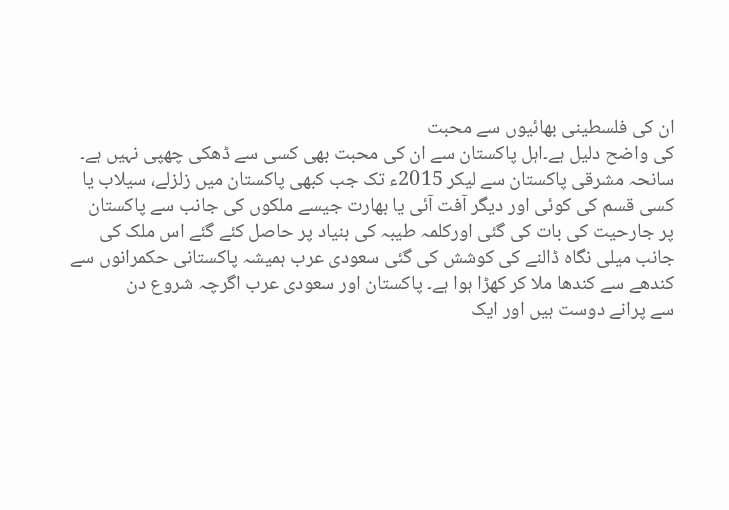ان کی فلسطینی بھائیوں سے محبت
کی واضح دلیل ہے۔اہل پاکستان سے ان کی محبت بھی کسی سے ڈھکی چھپی نہیں ہے۔
سانحہ مشرقی پاکستان سے لیکر 2015ء تک جب کبھی پاکستان میں زلزلے، سیلاب یا
کسی قسم کی کوئی اور دیگر آفت آئی یا بھارت جیسے ملکوں کی جانب سے پاکستان
پر جارحیت کی بات کی گئی اورکلمہ طیبہ کی بنیاد پر حاصل کئے گئے اس ملک کی
جانب میلی نگاہ ڈالنے کی کوشش کی گئی سعودی عرب ہمیشہ پاکستانی حکمرانوں سے
کندھے سے کندھا ملا کر کھڑا ہوا ہے۔ پاکستان اور سعودی عرب اگرچہ شروع دن
سے پرانے دوست ہیں اور ایک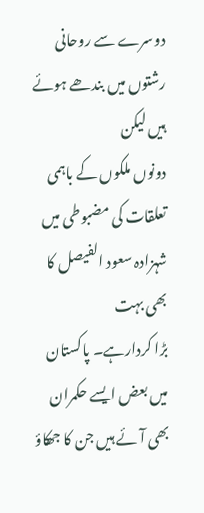دوسرے سے روحانی رشتوں میں بندھے ہوئے ہیں لیکن
دونوں ملکوں کے باہمی تعلقات کی مضبوطی میں شہزادہ سعود الفیصل کا بھی بہت
بڑا کردارہے۔ پاکستان میں بعض ایسے حکمران بھی آئے ہیں جن کا جھکاؤ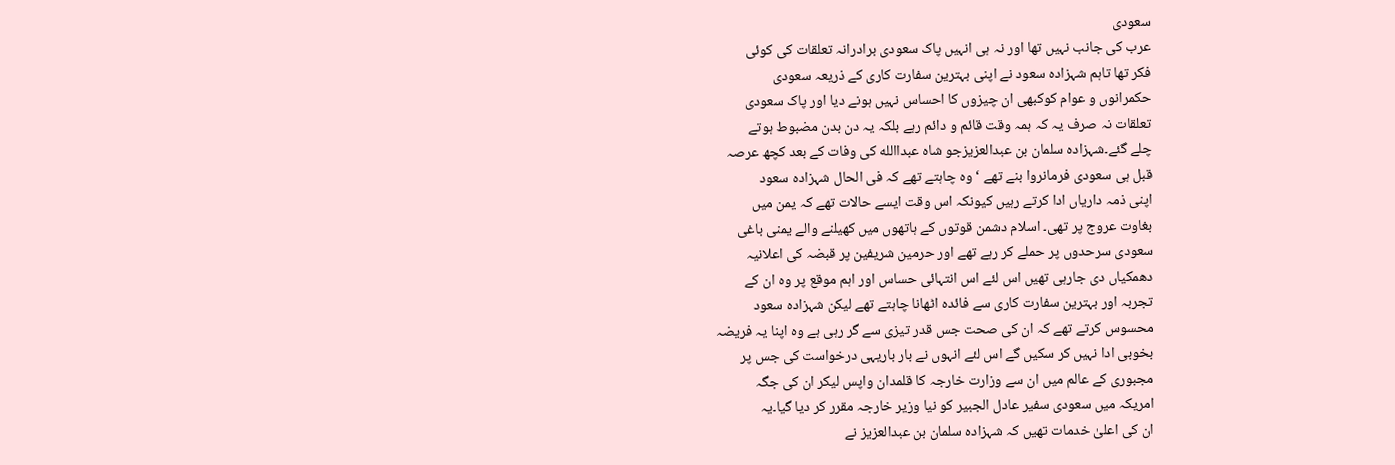سعودی
عرب کی جانب نہیں تھا اور نہ ہی انہیں پاک سعودی برادرانہ تعلقات کی کوئی
فکر تھا تاہم شہزادہ سعود نے اپنی بہترین سفارت کاری کے ذریعہ سعودی
حکمرانوں و عوام کوکبھی ان چیزوں کا احساس نہیں ہونے دیا اور پاک سعودی
تعلقات نہ صرف یہ کہ ہمہ وقت قائم و دائم رہے بلکہ یہ دن بدن مضبوط ہوتے
چلے گئے۔شہزادہ سلمان بن عبدالعزیزجو شاہ عبداالله کی وفات کے بعد کچھ عرصہ
قبل ہی سعودی فرمانروا بنے تھے ‘ وہ چاہتے تھے کہ فی الحال شہزادہ سعود
اپنی ذمہ داریاں ادا کرتے رہیں کیونکہ اس وقت ایسے حالات تھے کہ یمن میں
بغاوت عروج پر تھی۔ اسلام دشمن قوتوں کے ہاتھوں میں کھیلنے والے یمنی باغی
سعودی سرحدوں پر حملے کر رہے تھے اور حرمین شریفین پر قبضہ کی اعلانیہ
دھمکیاں دی جارہی تھیں اس لئے اس انتہائی حساس اور اہم موقع پر وہ ان کے
تجربہ اور بہترین سفارت کاری سے فائدہ اٹھانا چاہتے تھے لیکن شہزادہ سعود
محسوس کرتے تھے کہ ان کی صحت جس قدر تیزی سے گر رہی ہے وہ اپنا یہ فریضہ
بخوبی ادا نہیں کر سکیں گے اس لئے انہوں نے بار باریہی درخواست کی جس پر
مجبوری کے عالم میں ان سے وزارت خارجہ کا قلمدان واپس لیکر ان کی جگہ
امریکہ میں سعودی سفیر عادل الجبیر کو نیا وزیر خارجہ مقرر کر دیا گیا۔یہ
ان کی اعلیٰ خدمات تھیں کہ شہزادہ سلمان بن عبدالعزیز نے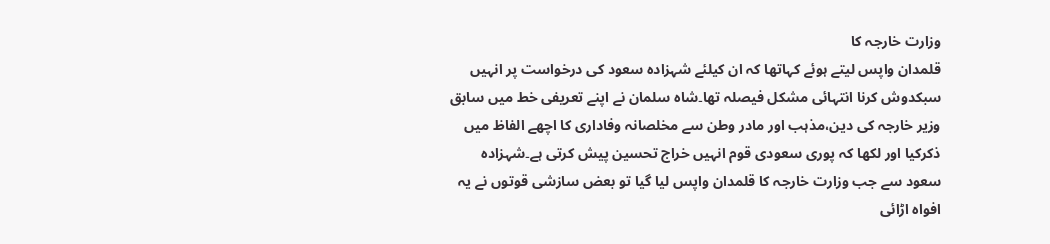وزارت خارجہ کا
قلمدان واپس لیتے ہوئے کہاتھا کہ ان کیلئے شہزادہ سعود کی درخواست پر انہیں
سبکدوش کرنا انتہائی مشکل فیصلہ تھا۔شاہ سلمان نے اپنے تعریفی خط میں سابق
وزیر خارجہ کی دین،مذہب اور مادر وطن سے مخلصانہ وفاداری کا اچھے الفاظ میں
ذکرکیا اور لکھا کہ پوری سعودی قوم انہیں خراج تحسین پیش کرتی ہے۔شہزادہ
سعود سے جب وزارت خارجہ کا قلمدان واپس لیا گیا تو بعض سازشی قوتوں نے یہ
افواہ اڑائی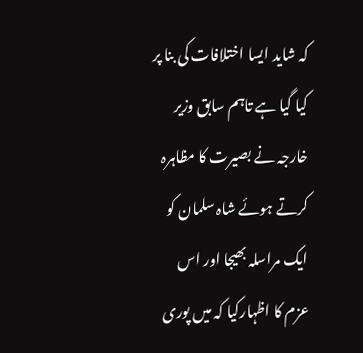کہ شاید ایسا اختلافات کی بنا پر کیا گیا ہے تاہم سابق وزیر
خارجہ نے بصیرت کا مظاہرہ کرتے ہوئے شاہ سلمان کو ایک مراسلہ بھیجا اور اس
عزم کا اظہارکیا کہ میں پوری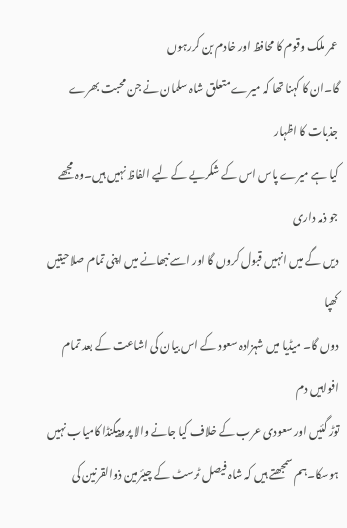عمر ملک وقوم کا محافظ اور خادم بن کررہوں
گا۔ان کا کہنا تھا کہ میرے متعلق شاہ سلمان نے جن محبت بھرے جذبات کا اظہار
کیا ہے میرے پاس اس کے شکریے کے لیے الفاظ نہیں ہیں۔وہ مجھے جو ذمہ داری
دیں گے میں انہیں قبول کروں گا اور اسے نبھانے میں اپنی تمام صلاحیتیں کھپا
دوں گا۔ میڈیا میں شہزادہ سعود کے اس بیان کی اشاعت کے بعد تمام افواہیں دم
توڑ گئیں اور سعودی عرب کے خلاف کیا جانے والا پروپیگنڈا کامیاب نہیں
ہوسکا۔ہم سمجھتے ہیں کہ شاہ فیصل ٹرسٹ کے چیئرمین ذوالقرنین کی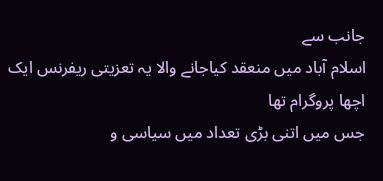جانب سے
اسلام آباد میں منعقد کیاجانے والا یہ تعزیتی ریفرنس ایک اچھا پروگرام تھا
جس میں اتنی بڑی تعداد میں سیاسی و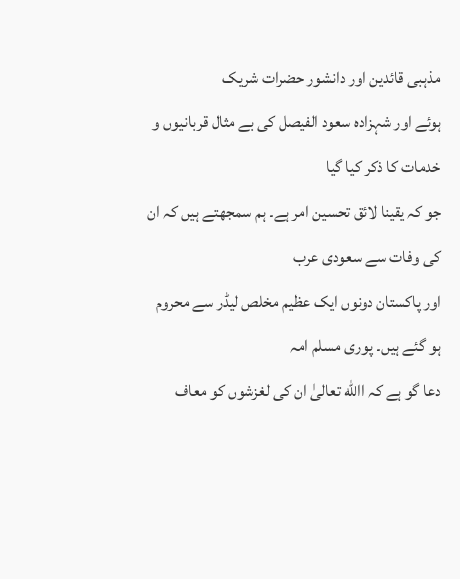مذہبی قائدین اور دانشور حضرات شریک
ہوئے اور شہزادہ سعود الفیصل کی بے مثال قربانیوں و خدمات کا ذکر کیا گیا
جو کہ یقینا لائق تحسین امر ہے۔ ہم سمجھتے ہیں کہ ان کی وفات سے سعودی عرب
اور پاکستان دونوں ایک عظیم مخلص لیڈر سے محروم ہو گئے ہیں۔ پوری مسلم امہ
دعا گو ہے کہ االله تعالیٰ ان کی لغزشوں کو معاف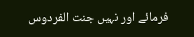فرمائے اور نہیں جنت الفردوس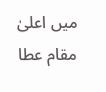میں اعلیٰ مقام عطا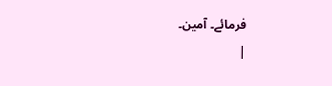فرمائے۔ آمین۔
|